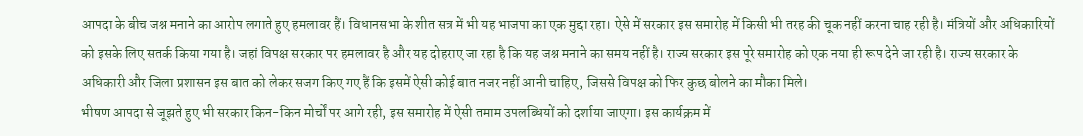आपदा के बीच जश्न मनाने का आरोप लगाते हुए हमलावर हैं। विधानसभा के शीत सत्र में भी यह भाजपा का एक मुद्दा रहा। ऐसे में सरकार इस समारोह में किसी भी तरह की चूक नहीं करना चाह रही है। मंत्रियों और अधिकारियों को इसके लिए सतर्क किया गया है। जहां विपक्ष सरकार पर हमलावर है और यह दोहराए जा रहा है कि यह जश्न मनाने का समय नहीं है। राज्य सरकार इस पूरे समारोह को एक नया ही रूप देने जा रही है। राज्य सरकार के अधिकारी और जिला प्रशासन इस बात को लेकर सजग किए गए हैं कि इसमें ऐसी कोई बात नजर नहीं आनी चाहिए, जिससे विपक्ष को फिर कुछ बोलने का मौका मिले।
भीषण आपदा से जूझते हुए भी सरकार किन-किन मोर्चों पर आगे रही, इस समारोह में ऐसी तमाम उपलब्धियों को दर्शाया जाएगा। इस कार्यक्रम में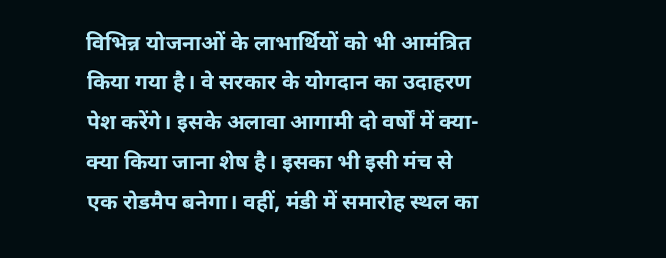विभिन्न योजनाओं के लाभार्थियों को भी आमंत्रित किया गया है। वे सरकार के योगदान का उदाहरण पेश करेंगे। इसके अलावा आगामी दो वर्षों में क्या-क्या किया जाना शेष है। इसका भी इसी मंच से एक रोडमैप बनेगा। वहीं, मंडी में समारोह स्थल का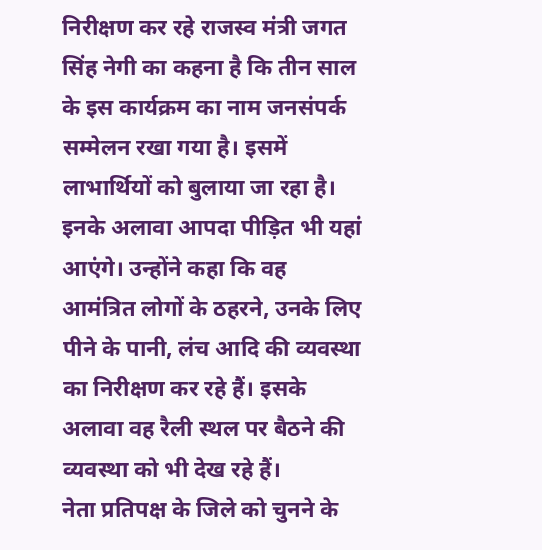निरीक्षण कर रहे राजस्व मंत्री जगत सिंह नेगी का कहना है कि तीन साल के इस कार्यक्रम का नाम जनसंपर्क सम्मेलन रखा गया है। इसमें लाभार्थियों को बुलाया जा रहा है। इनके अलावा आपदा पीड़ित भी यहां आएंगे। उन्होंने कहा कि वह आमंत्रित लोगों के ठहरने, उनके लिए पीने के पानी, लंच आदि की व्यवस्था का निरीक्षण कर रहे हैं। इसके अलावा वह रैली स्थल पर बैठने की व्यवस्था को भी देख रहे हैं।
नेता प्रतिपक्ष के जिले को चुनने के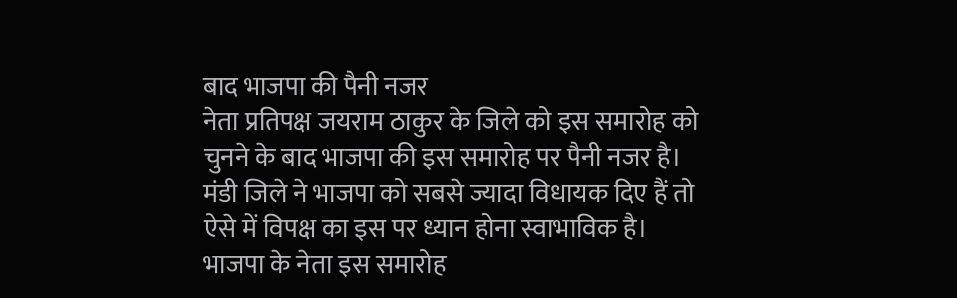बाद भाजपा की पैनी नजर
नेता प्रतिपक्ष जयराम ठाकुर के जिले को इस समारोह को चुनने के बाद भाजपा की इस समारोह पर पैनी नजर है। मंडी जिले ने भाजपा को सबसे ज्यादा विधायक दिए हैं तो ऐसे में विपक्ष का इस पर ध्यान होना स्वाभाविक है। भाजपा के नेता इस समारोह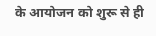के आयोजन को शुरू से ही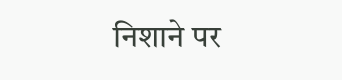निशाने पर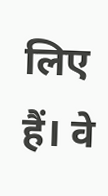लिए हैं। वे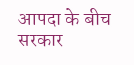आपदा के बीच सरकार